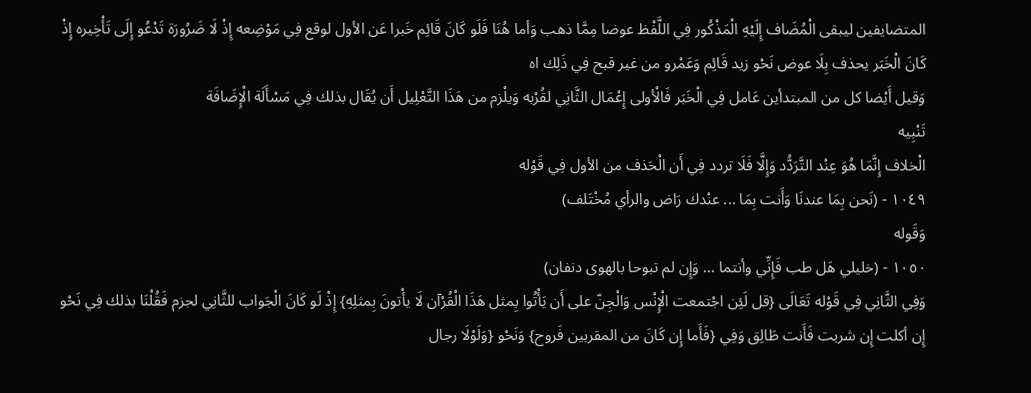المتضايفين ليبقى الْمُضَاف إِلَيْهِ الْمَذْكُور فِي اللَّفْظ عوضا مِمَّا ذهب وَأما هُنَا فَلَو كَانَ قَائِم خَبرا عَن الأول لوقع فِي مَوْضِعه إِذْ لَا ضَرُورَة تَدْعُو إِلَى تَأْخِيره إِذْ كَانَ الْخَبَر يحذف بِلَا عوض نَحْو زيد قَائِم وَعَمْرو من غير قبح فِي ذَلِك اه
وَقيل أَيْضا كل من المبتدأين عَامل فِي الْخَبَر فَالْأولى إِعْمَال الثَّانِي لقُرْبه وَيلْزم من هَذَا التَّعْلِيل أَن يُقَال بذلك فِي مَسْأَلَة الْإِضَافَة
تَنْبِيه
الْخلاف إِنَّمَا هُوَ عِنْد التَّرَدُّد وَإِلَّا فَلَا تردد فِي أَن الْحَذف من الأول فِي قَوْله
١٠٤٩ - (نَحن بِمَا عندنَا وَأَنت بِمَا ... عنْدك رَاض والرأي مُخْتَلف)
وَقَوله
١٠٥٠ - (خليلي هَل طب فَإِنِّي وأنتما ... وَإِن لم تبوحا بالهوى دنفان)
وَفِي الثَّانِي فِي قَوْله تَعَالَى {قل لَئِن اجْتمعت الْإِنْس وَالْجِنّ على أَن يَأْتُوا بِمثل هَذَا الْقُرْآن لَا يأْتونَ بِمثلِهِ} إِذْ لَو كَانَ الْجَواب للثَّانِي لجزم فَقُلْنَا بذلك فِي نَحْو إِن أكلت إِن شربت فَأَنت طَالِق وَفِي {فَأَما إِن كَانَ من المقربين فَروح} وَنَحْو {وَلَوْلَا رجال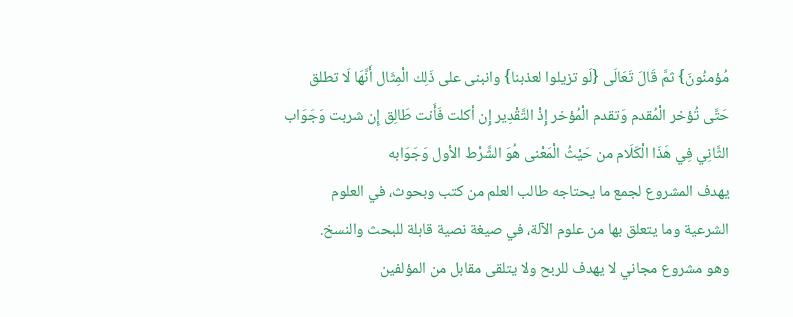مُؤمنُونَ} ثمَّ قَالَ تَعَالَى {لَو تزيلوا لعذبنا} وانبنى على ذَلِك الْمِثَال أَنَّهَا لَا تطلق حَتَّى تُؤخر الْمُقدم وَتقدم الْمُؤخر إِذْ التَّقْدِير إِن أكلت فَأَنت طَالِق إِن شربت وَجَوَاب الثَّانِي فِي هَذَا الْكَلَام من حَيْثُ الْمَعْنى هُوَ الشَّرْط الأول وَجَوَابه
يهدف المشروع لجمع ما يحتاجه طالب العلم من كتب وبحوث، في العلوم الشرعية وما يتعلق بها من علوم الآلة، في صيغة نصية قابلة للبحث والنسخ.
وهو مشروع مجاني لا يهدف للربح ولا يتلقى مقابل من المؤلفين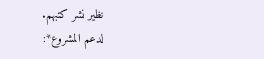نظير نشر كتبهم.
لدعم المشروع*: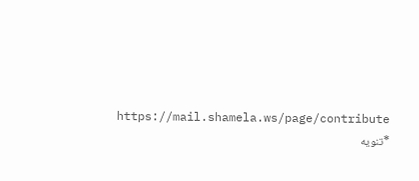https://mail.shamela.ws/page/contribute
*تنويه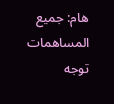هام: جميع المساهمات توجه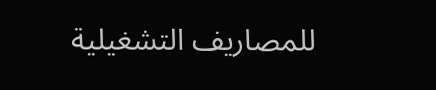للمصاريف التشغيلية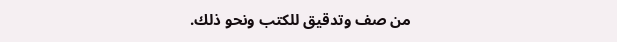من صف وتدقيق للكتب ونحو ذلك.